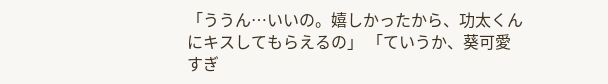「ううん…いいの。嬉しかったから、功太くんにキスしてもらえるの」 「ていうか、葵可愛すぎ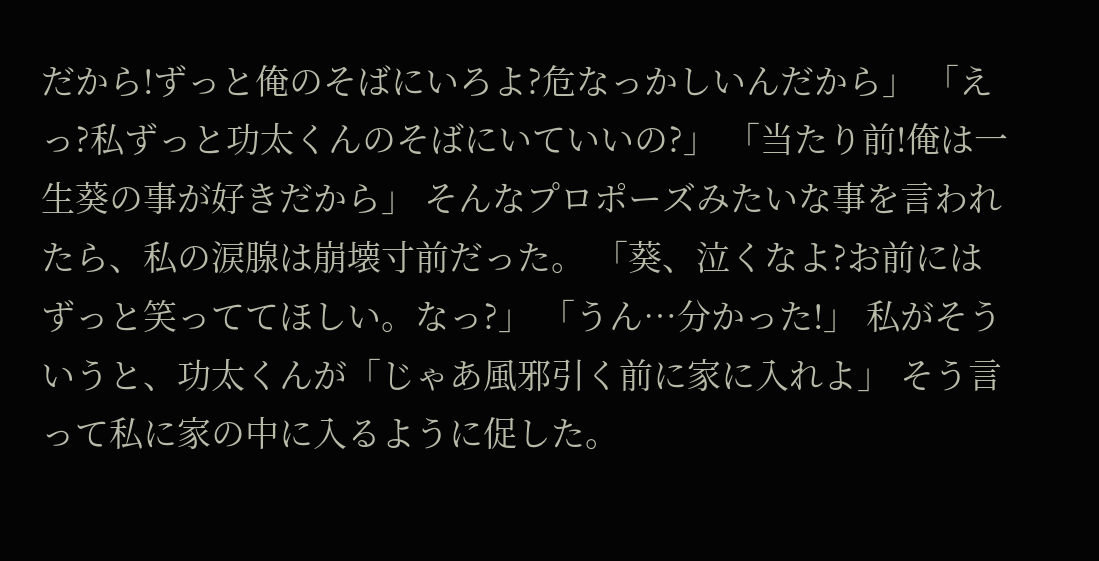だから!ずっと俺のそばにいろよ?危なっかしいんだから」 「えっ?私ずっと功太くんのそばにいていいの?」 「当たり前!俺は一生葵の事が好きだから」 そんなプロポーズみたいな事を言われたら、私の涙腺は崩壊寸前だった。 「葵、泣くなよ?お前にはずっと笑っててほしい。なっ?」 「うん…分かった!」 私がそういうと、功太くんが「じゃあ風邪引く前に家に入れよ」 そう言って私に家の中に入るように促した。